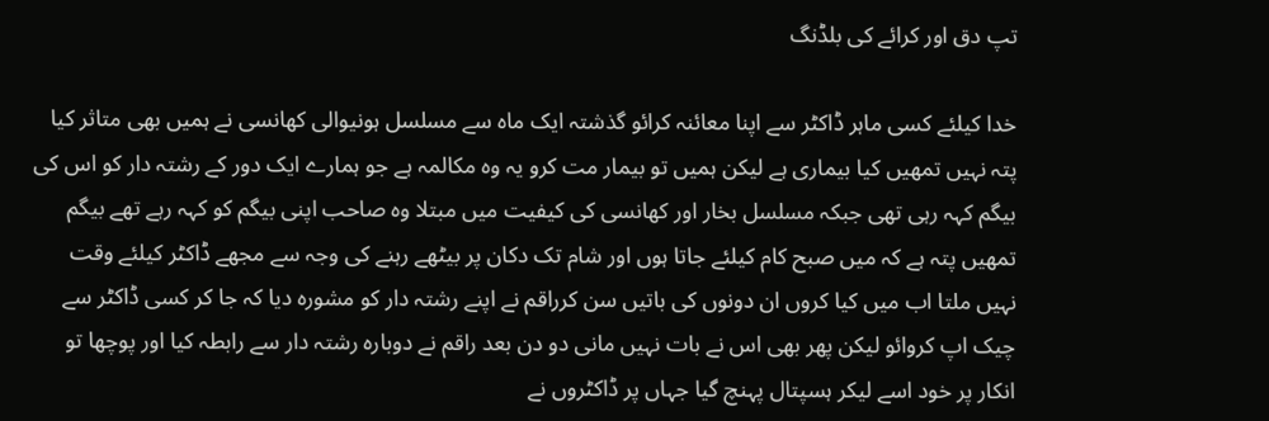تپ دق اور کرائے کی بلڈنگ

خدا کیلئے کسی ماہر ڈاکٹر سے اپنا معائنہ کرائو گذشتہ ایک ماہ سے مسلسل ہونیوالی کھانسی نے ہمیں بھی متاثر کیا پتہ نہیں تمھیں کیا بیماری ہے لیکن ہمیں تو بیمار مت کرو یہ وہ مکالمہ ہے جو ہمارے ایک دور کے رشتہ دار کو اس کی بیگم کہہ رہی تھی جبکہ مسلسل بخار اور کھانسی کی کیفیت میں مبتلا وہ صاحب اپنی بیگم کو کہہ رہے تھے بیگم تمھیں پتہ ہے کہ میں صبح کام کیلئے جاتا ہوں اور شام تک دکان پر بیٹھے رہنے کی وجہ سے مجھے ڈاکٹر کیلئے وقت نہیں ملتا اب میں کیا کروں ان دونوں کی باتیں سن کرراقم نے اپنے رشتہ دار کو مشورہ دیا کہ جا کر کسی ڈاکٹر سے چیک اپ کروائو لیکن پھر بھی اس نے بات نہیں مانی دو دن بعد راقم نے دوبارہ رشتہ دار سے رابطہ کیا اور پوچھا تو انکار پر خود اسے لیکر ہسپتال پہنچ گیا جہاں پر ڈاکٹروں نے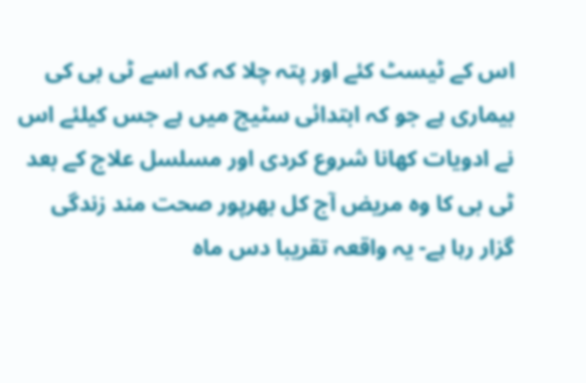اس کے ٹیسٹ کئے اور پتہ چلا کہ کہ اسے ٹی بی کی بیماری ہے جو کہ ابتدائی سٹیج میں ہے جس کیلئے اس نے ادویات کھانا شروع کردی اور مسلسل علاج کے بعد ٹی بی کا وہ مریض آج کل بھرپور صحت مند زندگی گزار رہا ہے- یہ واقعہ تقریبا دس ماہ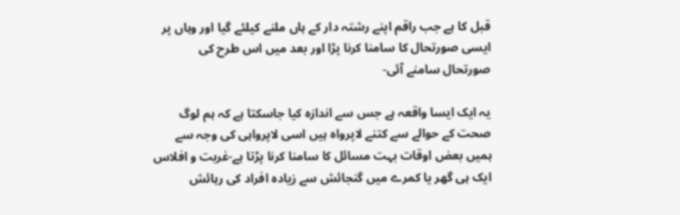قبل کا ہے جب راقم اپنے رشتہ دار کے ہاں ملنے کیلئے گیا اور وہاں پر ایسی صورتحال کا سامنا کرنا پڑا اور بعد میں اس طرح کی صورتحال سامنے آئی-

یہ ایک ایسا واقعہ ہے جس سے اندازہ کیا جاسکتا ہے کہ ہم لوگ صحت کے حوالے سے کتنے لاپرواہ ہیں اسی لاپرواہی کی وجہ سے ہمیں بعض اوقات بہت مسائل کا سامنا کرنا پڑتا ہے-غربت و افلاس ایک ہی گھر یا کمرے میں گنجائش سے زیادہ افراد کی رہائش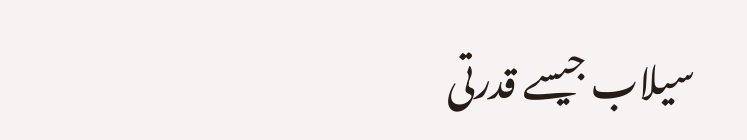سیلاب جیسے قدرتی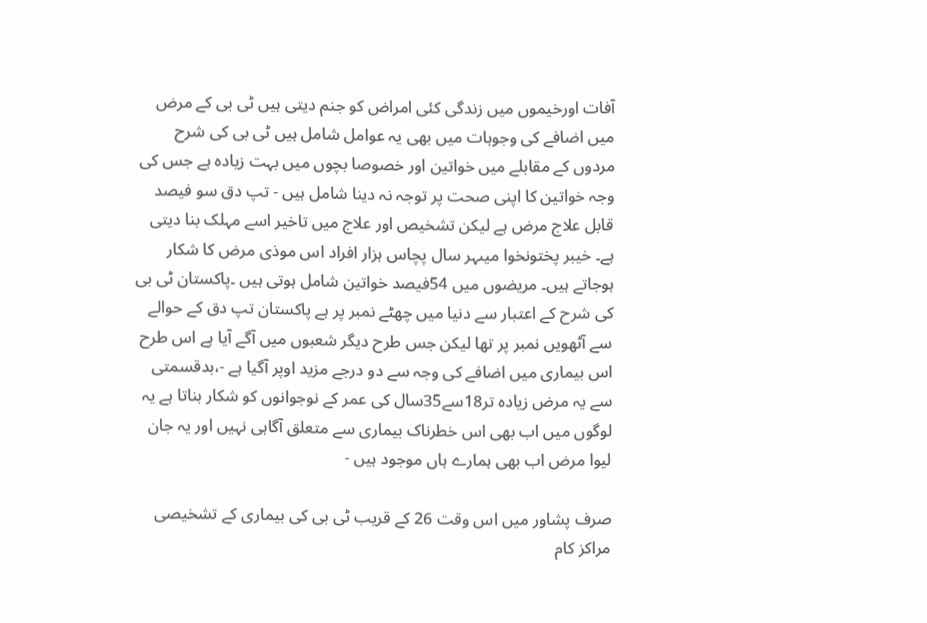آفات اورخیموں میں زندگی کئی امراض کو جنم دیتی ہیں ٹی بی کے مرض میں اضافے کی وجوہات میں بھی یہ عوامل شامل ہیں ٹی بی کی شرح مردوں کے مقابلے میں خواتین اور خصوصا بچوں میں بہت زیادہ ہے جس کی وجہ خواتین کا اپنی صحت پر توجہ نہ دینا شامل ہیں - تپ دق سو فیصد قابل علاج مرض ہے لیکن تشخیص اور علاج میں تاخیر اسے مہلک بنا دیتی ہے۔ خیبر پختونخوا میںہر سال پچاس ہزار افراد اس موذی مرض کا شکار ہوجاتے ہیں۔ مریضوں میں 54فیصد خواتین شامل ہوتی ہیں ۔پاکستان ٹی بی کی شرح کے اعتبار سے دنیا میں چھٹے نمبر پر ہے پاکستان تپ دق کے حوالے سے آٹھویں نمبر پر تھا لیکن جس طرح دیگر شعبوں میں آگے آیا ہے اس طرح اس بیماری میں اضافے کی وجہ سے دو درجے مزید اوپر آگیا ہے -،بدقسمتی سے یہ مرض زیادہ تر18سے35سال کی عمر کے نوجوانوں کو شکار بناتا ہے یہ لوگوں میں اب بھی اس خطرناک بیماری سے متعلق آگاہی نہیں اور یہ جان لیوا مرض اب بھی ہمارے ہاں موجود ہیں -

صرف پشاور میں اس وقت 26 کے قریب ٹی بی کی بیماری کے تشخیصی مراکز کام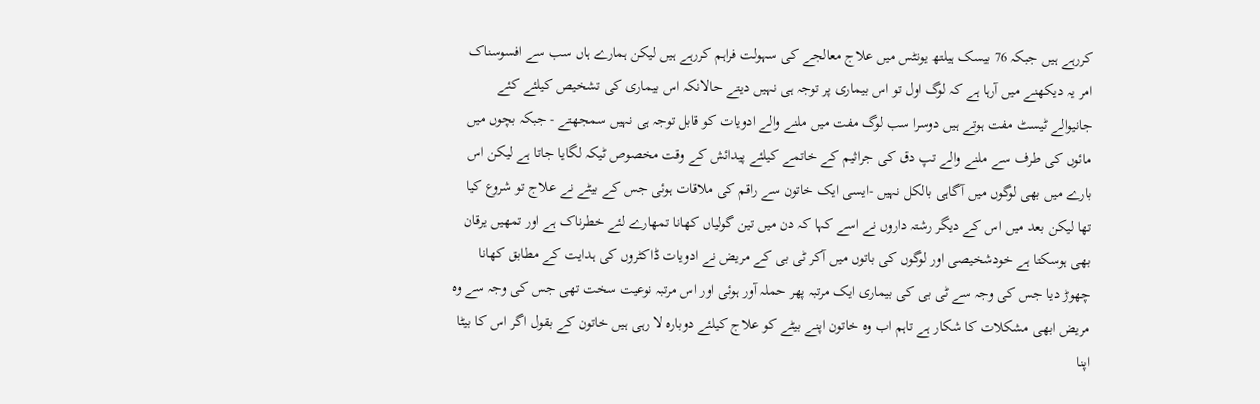کررہے ہیں جبکہ 76 بیسک ہیلتھ یونٹس میں علاج معالجے کی سہولت فراہم کررہے ہیں لیکن ہمارے ہاں سب سے افسوسناک امر یہ دیکھنے میں آرہا ہے کہ لوگ اول تو اس بیماری پر توجہ ہی نہیں دیتے حالانکہ اس بیماری کی تشخیص کیلئے کئے جانیوالے ٹیسٹ مفت ہوتے ہیں دوسرا سب لوگ مفت میں ملنے والے ادویات کو قابل توجہ ہی نہیں سمجھتے - جبکہ بچوں میں مائوں کی طرف سے ملنے والے تپ دق کی جراثیم کے خاتمے کیلئے پیدائش کے وقت مخصوص ٹیکہ لگایا جاتا ہے لیکن اس بارے میں بھی لوگوں میں آگاہی بالکل نہیں -ایسی ایک خاتون سے راقم کی ملاقات ہوئی جس کے بیٹے نے علاج تو شروع کیا تھا لیکن بعد میں اس کے دیگر رشتہ داروں نے اسے کہا کہ دن میں تین گولیاں کھانا تمھارے لئے خطرناک ہے اور تمھیں یرقان بھی ہوسکتا ہے خودشخیصی اور لوگوں کی باتوں میں آکر ٹی بی کے مریض نے ادویات ڈاکٹروں کی ہدایت کے مطابق کھانا چھوڑ دیا جس کی وجہ سے ٹی بی کی بیماری ایک مرتبہ پھر حملہ آور ہوئی اور اس مرتبہ نوعیت سخت تھی جس کی وجہ سے وہ مریض ابھی مشکلات کا شکار ہے تاہم اب وہ خاتون اپنے بیٹے کو علاج کیلئے دوبارہ لا رہی ہیں خاتون کے بقول اگر اس کا بیٹا اپنا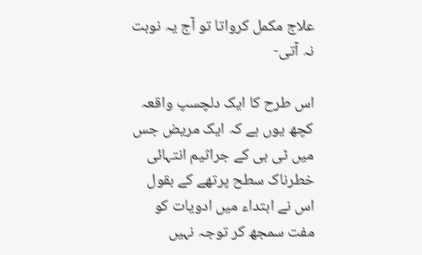علاج مکمل کرواتا تو آج یہ نوبت نہ آتی-

اس طرح کا ایک دلچسپ واقعہ کچھ یوں ہے کہ ایک مریض جس میں ٹی بی کے جراثیم انتہائی خطرناک سطح پرتھے کے بقول اس نے ابتداء میں ادویات کو مفت سمجھ کر توجہ نہیں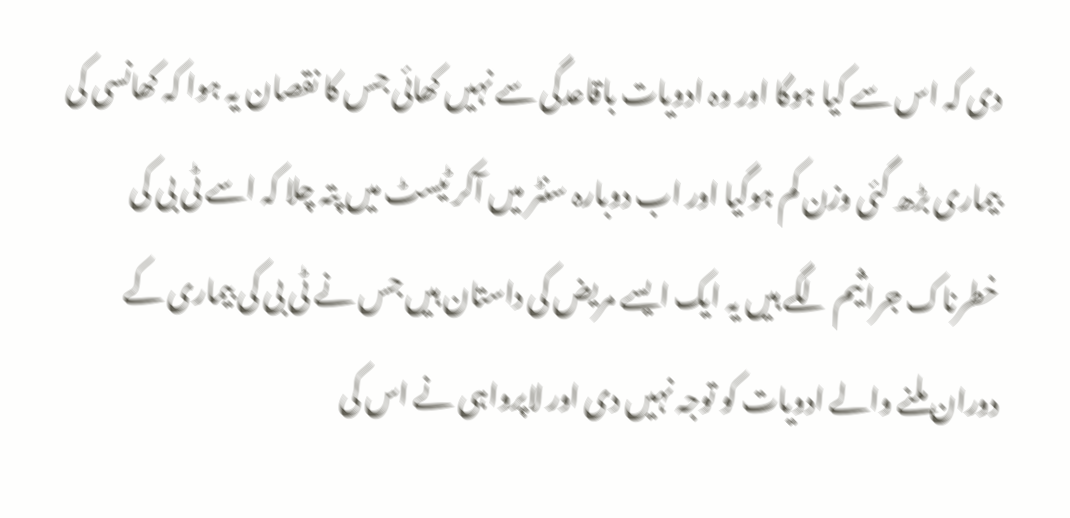دی کہ اس سے کیا ہوگا اور وہ ادویات باقاعدگی سے نہیں کھائی جس کا نقصان یہ ہوا کہ کھانسی کی بیماری بڑھ گئی وزن کم ہوگیا اور اب دوبارہ سنٹر میں آکر ٹیسٹ میں پتہ چلا کہ اسے ٹی بی کی خطرناک جراثیم لگے ہیں یہ ایک ایسے مریض کی داستان ہیں جس نے ٹی بی کی بیماری کے دوران ملنے والے ادویات کو توجہ نہیں دی اور لاپرواہی نے اس کی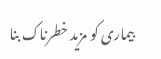بیماری کو مزید خطرناک بنا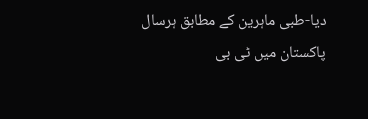دیا-طبی ماہرین کے مطابق ہرسال پاکستان میں ٹی بی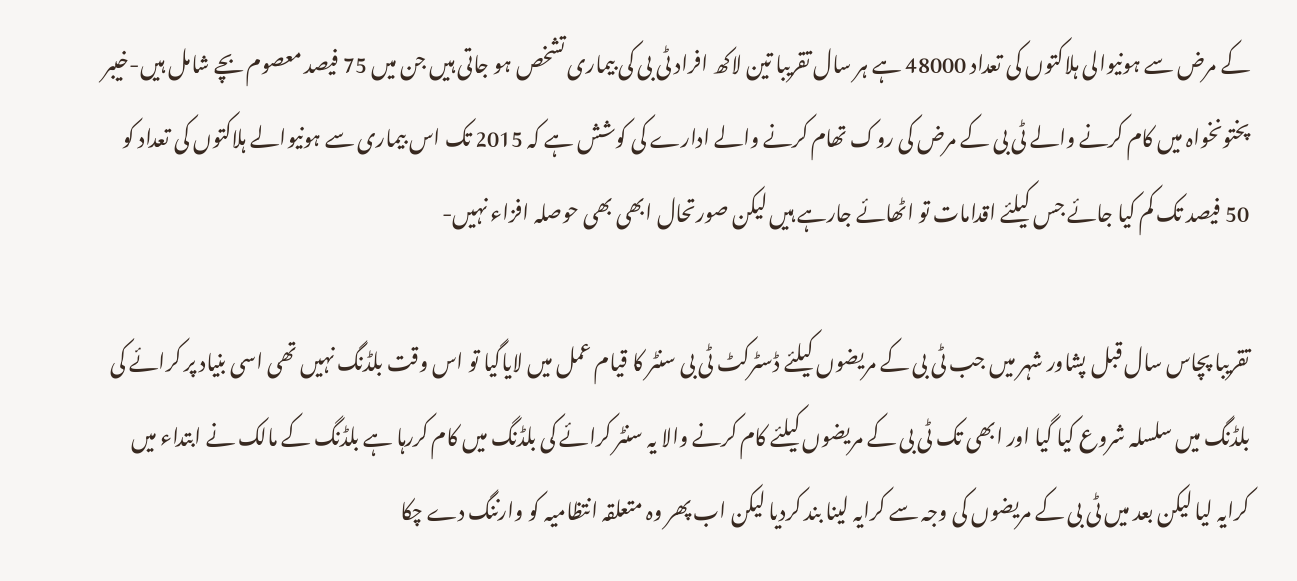کے مرض سے ہونیوالی ہلاکتوں کی تعداد 48000 ہے ہر سال تقریبا تین لاکھ افراد ٹی بی کی بیماری تشخص ہو جاتی ہیں جن میں 75 فیصد معصوم بچے شامل ہیں-خیبر پختونخواہ میں کام کرنے والے ٹی بی کے مرض کی روک تھام کرنے والے ادارے کی کوشش ہے کہ 2015 تک اس بیماری سے ہونیوالے ہلاکتوں کی تعداد کو 50 فیصد تک کم کیا جائے جس کیلئے اقدامات تو اٹھائے جارہے ہیں لیکن صورتحال ابھی بھی حوصلہ افزاء نہیں-

تقریبا پچاس سال قبل پشاور شہر میں جب ٹی بی کے مریضوں کیلئے ڈسٹرکٹ ٹی بی سنٹر کا قیام عمل میں لایاگیا تو اس وقت بلڈنگ نہیں تھی اسی بنیاد پر کرائے کی بلڈنگ میں سلسلہ شروع کیا گیا اور ابھی تک ٹی بی کے مریضوں کیلئے کام کرنے والا یہ سنٹر کرائے کی بلڈنگ میں کام کررہا ہے بلڈنگ کے مالک نے ابتداء میں کرایہ لیا لیکن بعد میں ٹی بی کے مریضوں کی وجہ سے کرایہ لینا بند کردیا لیکن اب پھر وہ متعلقہ انتظامیہ کو وارننگ دے چکا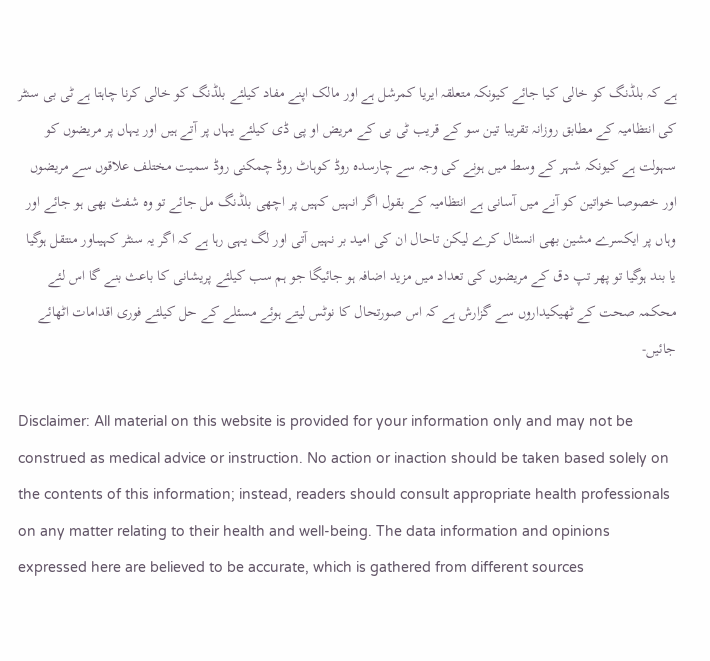ہے کہ بلڈنگ کو خالی کیا جائے کیونکہ متعلقہ ایریا کمرشل ہے اور مالک اپنے مفاد کیلئے بلڈنگ کو خالی کرنا چاہتا ہے ٹی بی سنٹر کی انتظامیہ کے مطابق روزانہ تقریبا تین سو کے قریب ٹی بی کے مریض او پی ڈی کیلئے یہاں پر آتے ہیں اور یہاں پر مریضوں کو سہولت ہے کیونکہ شہر کے وسط میں ہونے کی وجہ سے چارسدہ روڈ کوہاٹ روڈ چمکنی روڈ سمیت مختلف علاقوں سے مریضوں اور خصوصا خواتین کو آنے میں آسانی ہے انتظامیہ کے بقول اگر انہیں کہیں پر اچھی بلڈنگ مل جائے تو وہ شفٹ بھی ہو جائے اور وہاں پر ایکسرے مشین بھی انسٹال کرے لیکن تاحال ان کی امید بر نہیں آتی اور لگ یہی رہا ہے کہ اگر یہ سنٹر کہیںاور منتقل ہوگیا یا بند ہوگیا تو پھر تپ دق کے مریضوں کی تعداد میں مزید اضافہ ہو جائیگا جو ہم سب کیلئے پریشانی کا باعث بنے گا اس لئے محکمہ صحت کے ٹھیکیداروں سے گزارش ہے کہ اس صورتحال کا نوٹس لیتے ہوئے مسئلے کے حل کیلئے فوری اقدامات اٹھائے جائیں-

Disclaimer: All material on this website is provided for your information only and may not be construed as medical advice or instruction. No action or inaction should be taken based solely on the contents of this information; instead, readers should consult appropriate health professionals on any matter relating to their health and well-being. The data information and opinions expressed here are believed to be accurate, which is gathered from different sources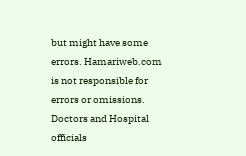but might have some errors. Hamariweb.com is not responsible for errors or omissions. Doctors and Hospital officials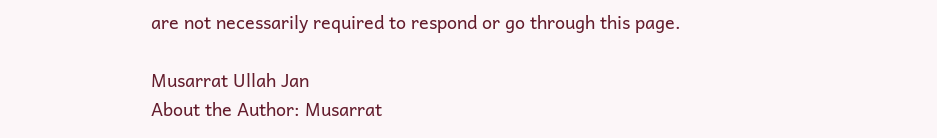are not necessarily required to respond or go through this page.

Musarrat Ullah Jan
About the Author: Musarrat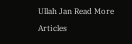Ullah Jan Read More Articles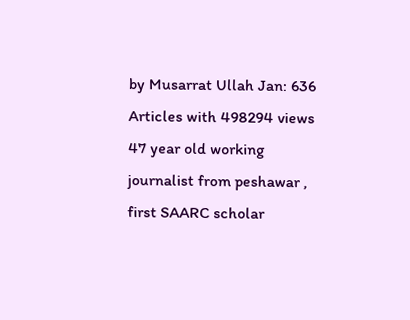by Musarrat Ullah Jan: 636 Articles with 498294 views 47 year old working journalist from peshawar , first SAARC scholar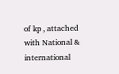of kp , attached with National & international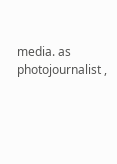media. as photojournalist ,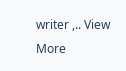writer ,.. View More